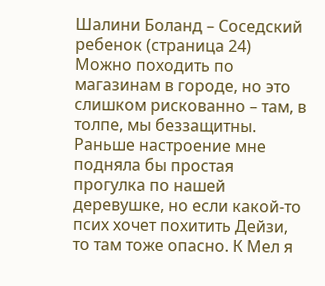Шалини Боланд – Соседский ребенок (страница 24)
Можно походить по магазинам в городе, но это слишком рискованно – там, в толпе, мы беззащитны. Раньше настроение мне подняла бы простая прогулка по нашей деревушке, но если какой-то псих хочет похитить Дейзи, то там тоже опасно. К Мел я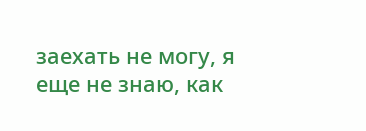заехать не могу, я еще не знаю, как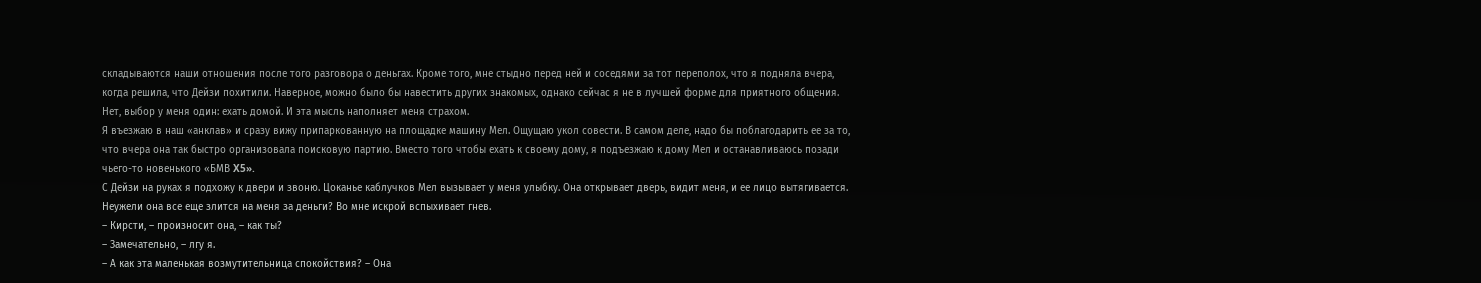складываются наши отношения после того разговора о деньгах. Кроме того, мне стыдно перед ней и соседями за тот переполох, что я подняла вчера, когда решила, что Дейзи похитили. Наверное, можно было бы навестить других знакомых, однако сейчас я не в лучшей форме для приятного общения.
Нет, выбор у меня один: ехать домой. И эта мысль наполняет меня страхом.
Я въезжаю в наш «анклав» и сразу вижу припаркованную на площадке машину Мел. Ощущаю укол совести. В самом деле, надо бы поблагодарить ее за то, что вчера она так быстро организовала поисковую партию. Вместо того чтобы ехать к своему дому, я подъезжаю к дому Мел и останавливаюсь позади чьего-то новенького «БМВ X5».
С Дейзи на руках я подхожу к двери и звоню. Цоканье каблучков Мел вызывает у меня улыбку. Она открывает дверь, видит меня, и ее лицо вытягивается. Неужели она все еще злится на меня за деньги? Во мне искрой вспыхивает гнев.
– Кирсти, – произносит она, – как ты?
– Замечательно, – лгу я.
– А как эта маленькая возмутительница спокойствия? – Она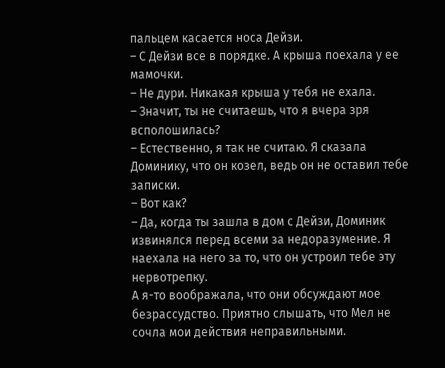пальцем касается носа Дейзи.
– С Дейзи все в порядке. А крыша поехала у ее мамочки.
– Не дури. Никакая крыша у тебя не ехала.
– Значит, ты не считаешь, что я вчера зря всполошилась?
– Естественно, я так не считаю. Я сказала Доминику, что он козел, ведь он не оставил тебе записки.
– Вот как?
– Да, когда ты зашла в дом с Дейзи, Доминик извинялся перед всеми за недоразумение. Я наехала на него за то, что он устроил тебе эту нервотрепку.
А я-то воображала, что они обсуждают мое безрассудство. Приятно слышать, что Мел не сочла мои действия неправильными.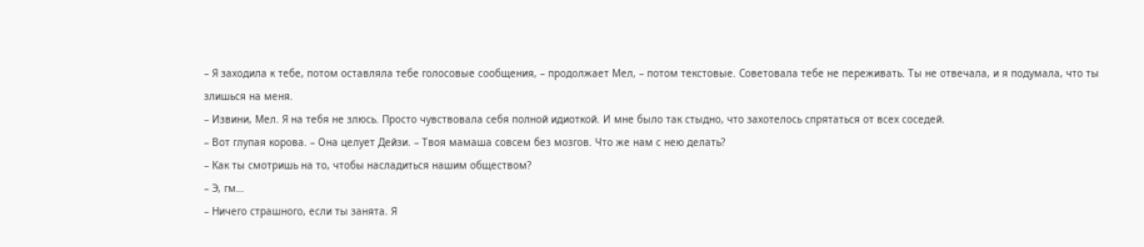– Я заходила к тебе, потом оставляла тебе голосовые сообщения, – продолжает Мел, – потом текстовые. Советовала тебе не переживать. Ты не отвечала, и я подумала, что ты злишься на меня.
– Извини, Мел. Я на тебя не злюсь. Просто чувствовала себя полной идиоткой. И мне было так стыдно, что захотелось спрятаться от всех соседей.
– Вот глупая корова. – Она целует Дейзи. – Твоя мамаша совсем без мозгов. Что же нам с нею делать?
– Как ты смотришь на то, чтобы насладиться нашим обществом?
– Э, гм…
– Ничего страшного, если ты занята. Я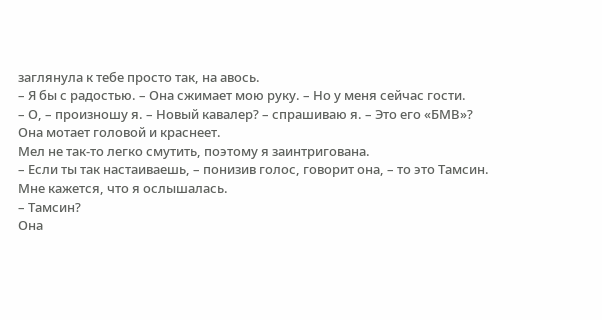заглянула к тебе просто так, на авось.
– Я бы с радостью. – Она сжимает мою руку. – Но у меня сейчас гости.
– О, – произношу я. – Новый кавалер? – спрашиваю я. – Это его «БМВ»?
Она мотает головой и краснеет.
Мел не так-то легко смутить, поэтому я заинтригована.
– Если ты так настаиваешь, – понизив голос, говорит она, – то это Тамсин.
Мне кажется, что я ослышалась.
– Тамсин?
Она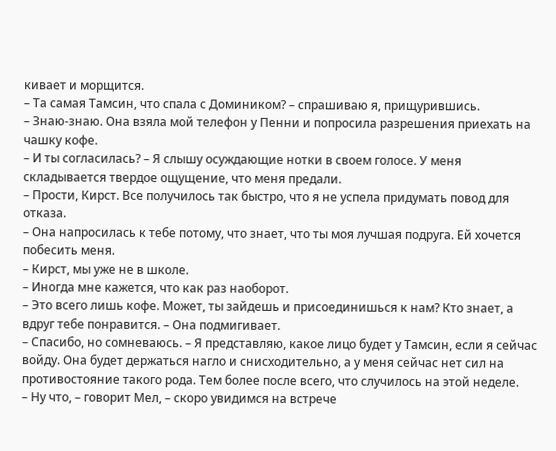кивает и морщится.
– Та самая Тамсин, что спала с Домиником? – спрашиваю я, прищурившись.
– Знаю-знаю. Она взяла мой телефон у Пенни и попросила разрешения приехать на чашку кофе.
– И ты согласилась? – Я слышу осуждающие нотки в своем голосе. У меня складывается твердое ощущение, что меня предали.
– Прости, Кирст. Все получилось так быстро, что я не успела придумать повод для отказа.
– Она напросилась к тебе потому, что знает, что ты моя лучшая подруга. Ей хочется побесить меня.
– Кирст, мы уже не в школе.
– Иногда мне кажется, что как раз наоборот.
– Это всего лишь кофе. Может, ты зайдешь и присоединишься к нам? Кто знает, а вдруг тебе понравится. – Она подмигивает.
– Спасибо, но сомневаюсь. – Я представляю, какое лицо будет у Тамсин, если я сейчас войду. Она будет держаться нагло и снисходительно, а у меня сейчас нет сил на противостояние такого рода. Тем более после всего, что случилось на этой неделе.
– Ну что, – говорит Мел, – скоро увидимся на встрече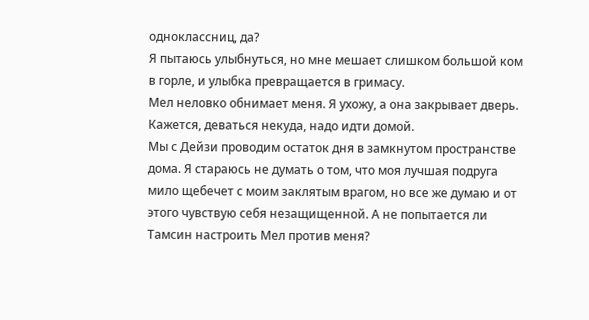одноклассниц, да?
Я пытаюсь улыбнуться, но мне мешает слишком большой ком в горле, и улыбка превращается в гримасу.
Мел неловко обнимает меня. Я ухожу, а она закрывает дверь. Кажется, деваться некуда, надо идти домой.
Мы с Дейзи проводим остаток дня в замкнутом пространстве дома. Я стараюсь не думать о том, что моя лучшая подруга мило щебечет с моим заклятым врагом, но все же думаю и от этого чувствую себя незащищенной. А не попытается ли Тамсин настроить Мел против меня?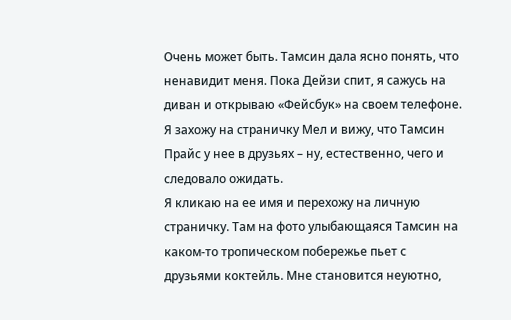Очень может быть. Тамсин дала ясно понять, что ненавидит меня. Пока Дейзи спит, я сажусь на диван и открываю «Фейсбук» на своем телефоне. Я захожу на страничку Мел и вижу, что Тамсин Прайс у нее в друзьях – ну, естественно, чего и следовало ожидать.
Я кликаю на ее имя и перехожу на личную страничку. Там на фото улыбающаяся Тамсин на каком-то тропическом побережье пьет с друзьями коктейль. Мне становится неуютно,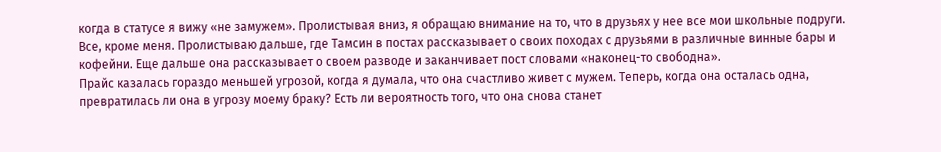когда в статусе я вижу «не замужем». Пролистывая вниз, я обращаю внимание на то, что в друзьях у нее все мои школьные подруги. Все, кроме меня. Пролистываю дальше, где Тамсин в постах рассказывает о своих походах с друзьями в различные винные бары и кофейни. Еще дальше она рассказывает о своем разводе и заканчивает пост словами «наконец-то свободна».
Прайс казалась гораздо меньшей угрозой, когда я думала, что она счастливо живет с мужем. Теперь, когда она осталась одна, превратилась ли она в угрозу моему браку? Есть ли вероятность того, что она снова станет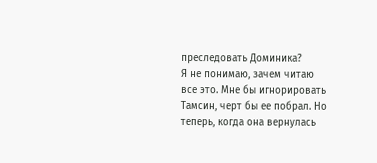преследовать Доминика?
Я не понимаю, зачем читаю все это. Мне бы игнорировать Тамсин, черт бы ее побрал. Но теперь, когда она вернулась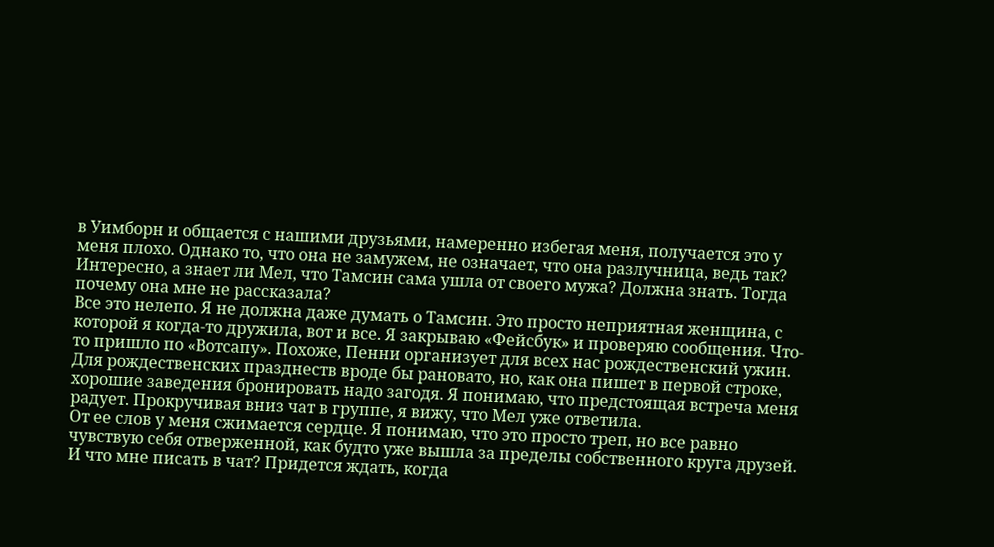в Уимборн и общается с нашими друзьями, намеренно избегая меня, получается это у меня плохо. Однако то, что она не замужем, не означает, что она разлучница, ведь так? Интересно, а знает ли Мел, что Тамсин сама ушла от своего мужа? Должна знать. Тогда почему она мне не рассказала?
Все это нелепо. Я не должна даже думать о Тамсин. Это просто неприятная женщина, с которой я когда-то дружила, вот и все. Я закрываю «Фейсбук» и проверяю сообщения. Что-то пришло по «Вотсапу». Похоже, Пенни организует для всех нас рождественский ужин. Для рождественских празднеств вроде бы рановато, но, как она пишет в первой строке, хорошие заведения бронировать надо загодя. Я понимаю, что предстоящая встреча меня радует. Прокручивая вниз чат в группе, я вижу, что Мел уже ответила.
От ее слов у меня сжимается сердце. Я понимаю, что это просто треп, но все равно чувствую себя отверженной, как будто уже вышла за пределы собственного круга друзей. И что мне писать в чат? Придется ждать, когда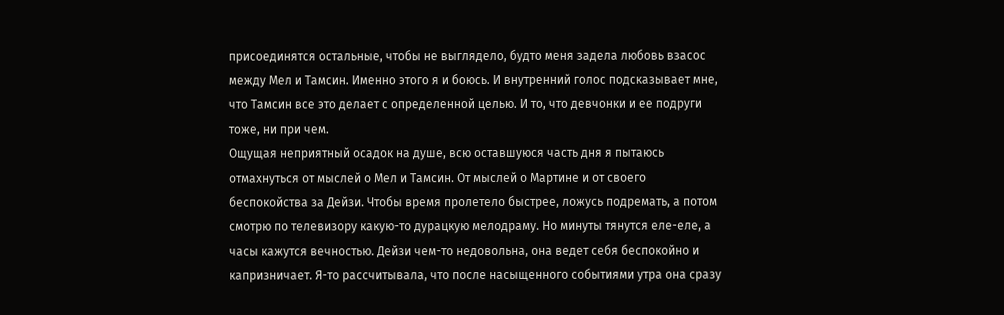присоединятся остальные, чтобы не выглядело, будто меня задела любовь взасос между Мел и Тамсин. Именно этого я и боюсь. И внутренний голос подсказывает мне, что Тамсин все это делает с определенной целью. И то, что девчонки и ее подруги тоже, ни при чем.
Ощущая неприятный осадок на душе, всю оставшуюся часть дня я пытаюсь отмахнуться от мыслей о Мел и Тамсин. От мыслей о Мартине и от своего беспокойства за Дейзи. Чтобы время пролетело быстрее, ложусь подремать, а потом смотрю по телевизору какую-то дурацкую мелодраму. Но минуты тянутся еле-еле, а часы кажутся вечностью. Дейзи чем-то недовольна, она ведет себя беспокойно и капризничает. Я-то рассчитывала, что после насыщенного событиями утра она сразу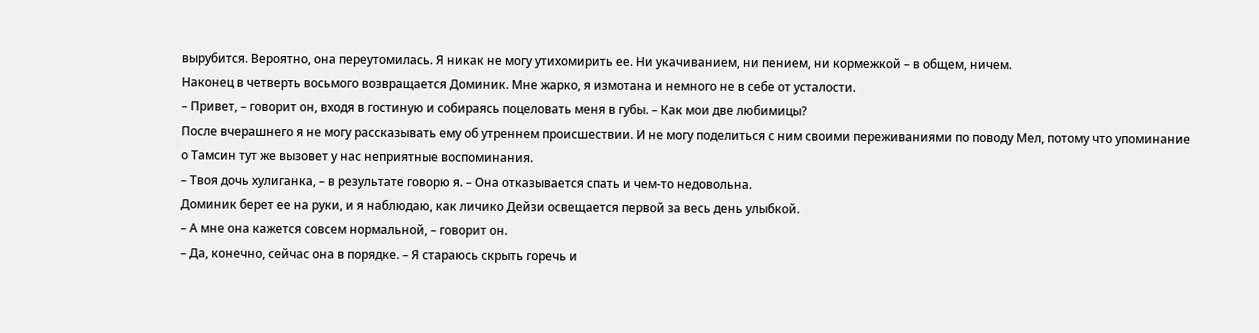вырубится. Вероятно, она переутомилась. Я никак не могу утихомирить ее. Ни укачиванием, ни пением, ни кормежкой – в общем, ничем.
Наконец в четверть восьмого возвращается Доминик. Мне жарко, я измотана и немного не в себе от усталости.
– Привет, – говорит он, входя в гостиную и собираясь поцеловать меня в губы. – Как мои две любимицы?
После вчерашнего я не могу рассказывать ему об утреннем происшествии. И не могу поделиться с ним своими переживаниями по поводу Мел, потому что упоминание о Тамсин тут же вызовет у нас неприятные воспоминания.
– Твоя дочь хулиганка, – в результате говорю я. – Она отказывается спать и чем-то недовольна.
Доминик берет ее на руки, и я наблюдаю, как личико Дейзи освещается первой за весь день улыбкой.
– А мне она кажется совсем нормальной, – говорит он.
– Да, конечно, сейчас она в порядке. – Я стараюсь скрыть горечь и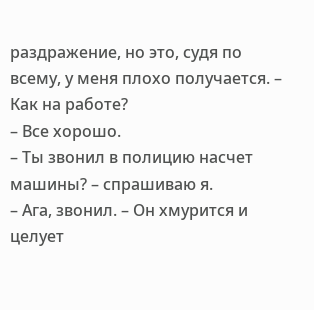раздражение, но это, судя по всему, у меня плохо получается. – Как на работе?
– Все хорошо.
– Ты звонил в полицию насчет машины? – спрашиваю я.
– Ага, звонил. – Он хмурится и целует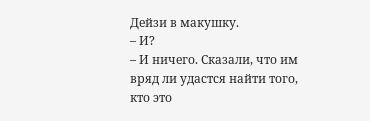Дейзи в макушку.
– И?
– И ничего. Сказали, что им вряд ли удастся найти того, кто это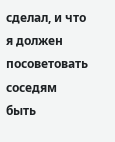сделал, и что я должен посоветовать соседям быть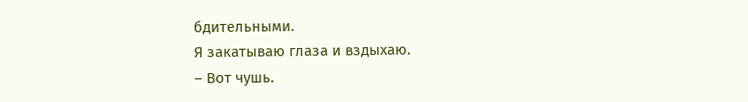бдительными.
Я закатываю глаза и вздыхаю.
– Вот чушь.